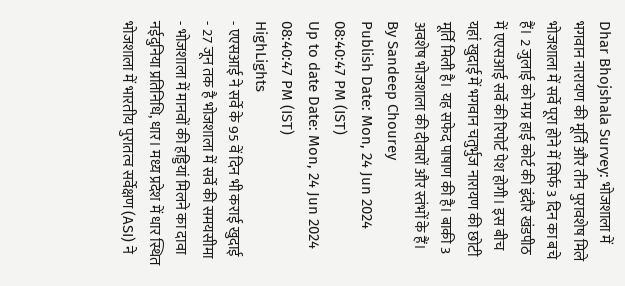Dhar Bhojshala Survey: भोजशाला में भगवान नारायण की मूर्ति और तीन पुरावशेष मिले
भोजशाला में सर्वे पूरा होने में सिर्फ 3 दिन का बचे हैं। 2 जुलाई को मप्र हाई कोर्ट की इंदौर खंडपीठ में एएसआई सर्वे की रिपोर्ट पेश होगी। इस बीच यहां खुदाई में भगवान चतुर्भुज नारायण की छोटी मूर्ति मिली है। यह सफेद पाषाण की है। बाकी 3 अवशेष भोजशाला की दीवारों और स्तंभों के हैं।
By Sandeep Chourey
Publish Date: Mon, 24 Jun 2024 08:40:47 PM (IST)
Up to date Date: Mon, 24 Jun 2024 08:40:47 PM (IST)
HighLights
- एएसआई ने सर्वे के 95 वें दिन भी कराई खुदाई
- 27 जून तक है भोजशाला में सर्वे की समयसीमा
- भोजशाला में मानवों की हड्डियां मिलने का दावा
नईदुनिया प्रतिनिधि, धार। मध्य प्रदेश में धार स्थित भोजशाला में भारतीय पुरातत्व सर्वेक्षण (ASI) ने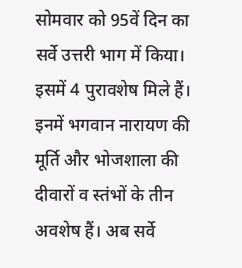सोमवार को 95वें दिन का सर्वे उत्तरी भाग में किया। इसमें 4 पुरावशेष मिले हैं। इनमें भगवान नारायण की मूर्ति और भोजशाला की दीवारों व स्तंभों के तीन अवशेष हैं। अब सर्वे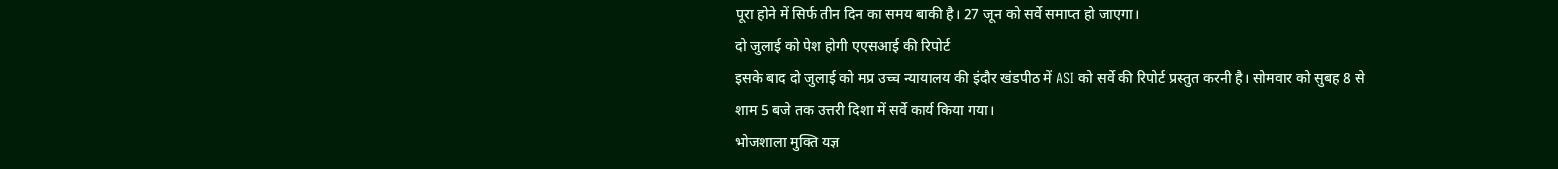पूरा होने में सिर्फ तीन दिन का समय बाकी है। 27 जून को सर्वे समाप्त हो जाएगा।
दो जुलाई को पेश होगी एएसआई की रिपोर्ट
इसके बाद दो जुलाई को मप्र उच्च न्यायालय की इंदौर खंडपीठ में ASI को सर्वे की रिपोर्ट प्रस्तुत करनी है। सोमवार को सुबह 8 से शाम 5 बजे तक उत्तरी दिशा में सर्वे कार्य किया गया।
भोजशाला मुक्ति यज्ञ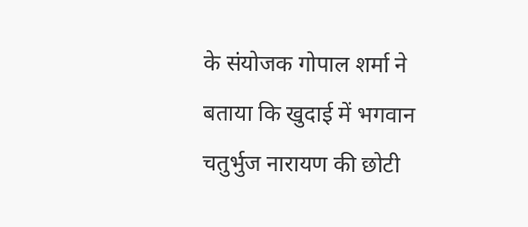के संयोजक गोपाल शर्मा ने बताया कि खुदाई में भगवान चतुर्भुज नारायण की छोटी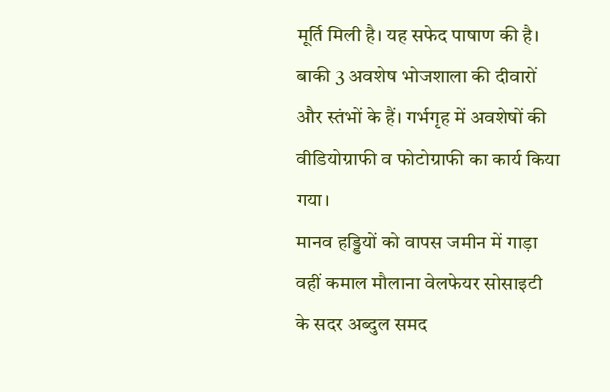मूर्ति मिली है। यह सफेद पाषाण की है। बाकी 3 अवशेष भोजशाला की दीवारों और स्तंभों के हैं। गर्भगृह में अवशेषों की वीडियोग्राफी व फोटोग्राफी का कार्य किया गया।
मानव हड्डियों को वापस जमीन में गाड़ा
वहीं कमाल मौलाना वेलफेयर सोसाइटी के सदर अब्दुल समद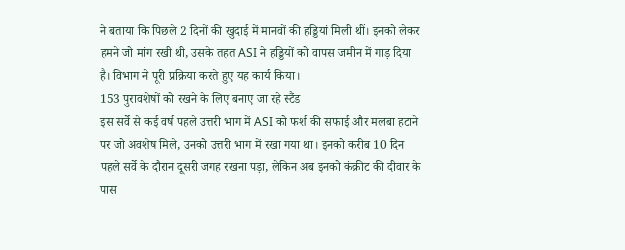ने बताया कि पिछले 2 दिनों की खुदाई में मानवों की हड्डियां मिली थीं। इनको लेकर हमने जो मांग रखी थी, उसके तहत ASI ने हड्डियों को वापस जमीन में गाड़ दिया है। विभाग ने पूरी प्रक्रिया करते हुए यह कार्य किया।
153 पुरावशेषों को रखने के लिए बनाए जा रहे स्टैंड
इस सर्वे से कई वर्ष पहले उत्तरी भाग में ASI को फर्श की सफाई और मलबा हटाने पर जो अवशेष मिले, उनको उत्तरी भाग में रखा गया था। इनको करीब 10 दिन पहले सर्वे के दौरान दूसरी जगह रखना पड़ा, लेकिन अब इनको कंक्रीट की दीवार के पास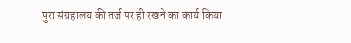पुरा संग्रहालय की तर्ज पर ही रखने का कार्य किया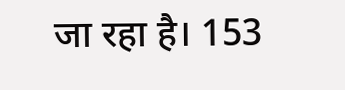जा रहा है। 153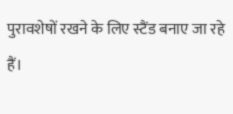पुरावशेषों रखने के लिए स्टैंड बनाए जा रहे हैं।